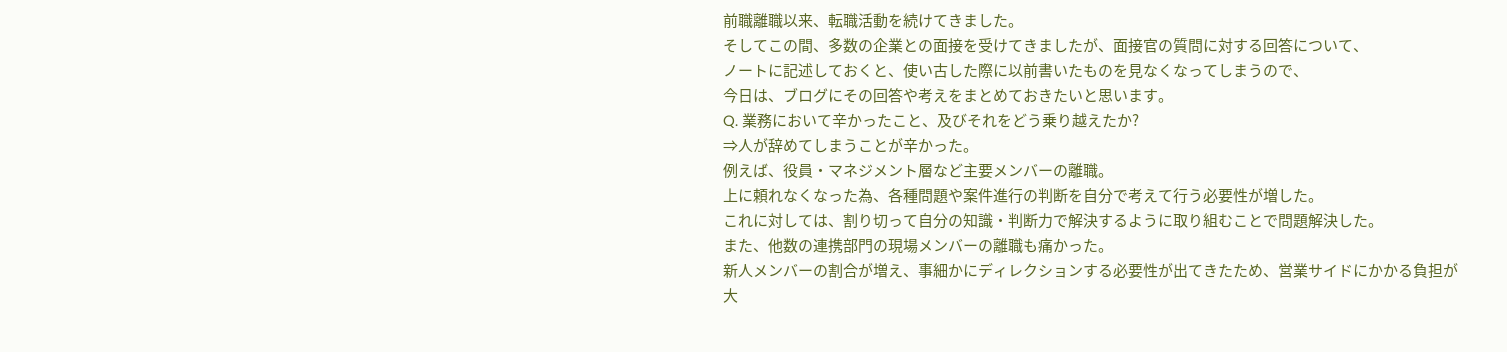前職離職以来、転職活動を続けてきました。
そしてこの間、多数の企業との面接を受けてきましたが、面接官の質問に対する回答について、
ノートに記述しておくと、使い古した際に以前書いたものを見なくなってしまうので、
今日は、ブログにその回答や考えをまとめておきたいと思います。
Q. 業務において辛かったこと、及びそれをどう乗り越えたか?
⇒人が辞めてしまうことが辛かった。
例えば、役員・マネジメント層など主要メンバーの離職。
上に頼れなくなった為、各種問題や案件進行の判断を自分で考えて行う必要性が増した。
これに対しては、割り切って自分の知識・判断力で解決するように取り組むことで問題解決した。
また、他数の連携部門の現場メンバーの離職も痛かった。
新人メンバーの割合が増え、事細かにディレクションする必要性が出てきたため、営業サイドにかかる負担が
大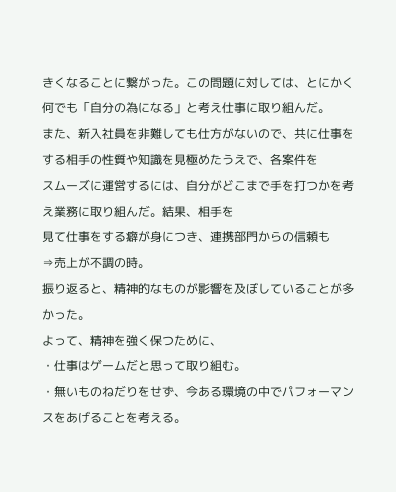きくなることに繋がった。この問題に対しては、とにかく何でも「自分の為になる」と考え仕事に取り組んだ。
また、新入社員を非難しても仕方がないので、共に仕事をする相手の性質や知識を見極めたうえで、各案件を
スムーズに運営するには、自分がどこまで手を打つかを考え業務に取り組んだ。結果、相手を
見て仕事をする癖が身につき、連携部門からの信頼も
⇒売上が不調の時。
振り返ると、精神的なものが影響を及ぼしていることが多かった。
よって、精神を強く保つために、
・仕事はゲームだと思って取り組む。
・無いものねだりをせず、今ある環境の中でパフォーマンスをあげることを考える。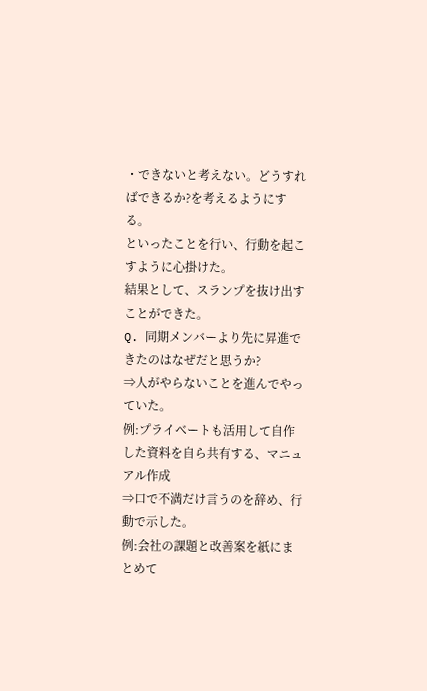・できないと考えない。どうすればできるか?を考えるようにする。
といったことを行い、行動を起こすように心掛けた。
結果として、スランプを抜け出すことができた。
Q. 同期メンバーより先に昇進できたのはなぜだと思うか?
⇒人がやらないことを進んでやっていた。
例:プライベートも活用して自作した資料を自ら共有する、マニュアル作成
⇒口で不満だけ言うのを辞め、行動で示した。
例:会社の課題と改善案を紙にまとめて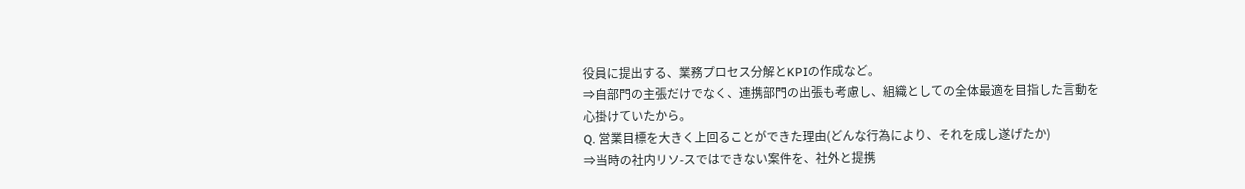役員に提出する、業務プロセス分解とKPIの作成など。
⇒自部門の主張だけでなく、連携部門の出張も考慮し、組織としての全体最適を目指した言動を
心掛けていたから。
Q. 営業目標を大きく上回ることができた理由(どんな行為により、それを成し遂げたか)
⇒当時の社内リソ-スではできない案件を、社外と提携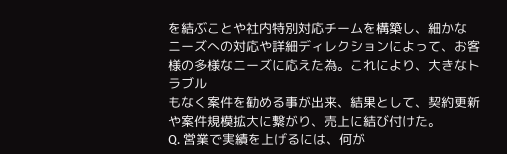を結ぶことや社内特別対応チームを構築し、細かな
ニーズへの対応や詳細ディレクションによって、お客様の多様なニーズに応えた為。これにより、大きなトラブル
もなく案件を勧める事が出来、結果として、契約更新や案件規模拡大に繋がり、売上に結び付けた。
Q. 営業で実績を上げるには、何が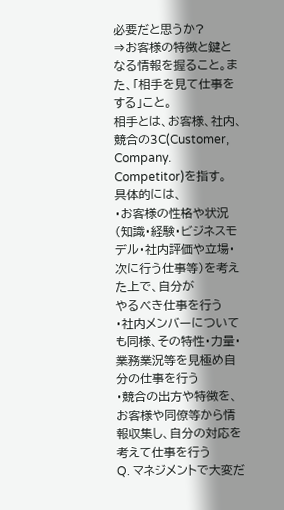必要だと思うか?
⇒お客様の特徴と鍵となる情報を握ること。また、「相手を見て仕事をする」こと。
相手とは、お客様、社内、競合の3C(Customer, Company. Competitor)を指す。
具体的には、
・お客様の性格や状況(知識・経験・ビジネスモデル・社内評価や立場・次に行う仕事等)を考えた上で、自分が
やるべき仕事を行う
・社内メンバーについても同様、その特性・力量・業務業況等を見極め自分の仕事を行う
・競合の出方や特徴を、お客様や同僚等から情報収集し、自分の対応を考えて仕事を行う
Q. マネジメントで大変だ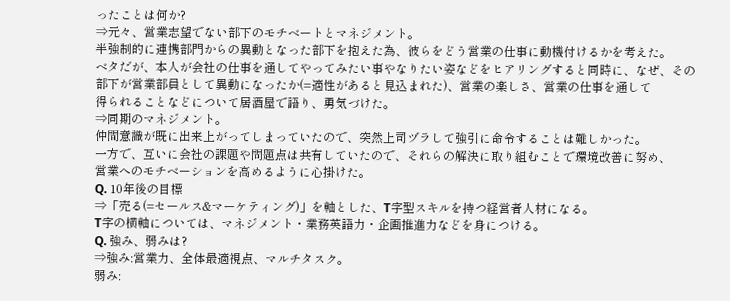ったことは何か?
⇒元々、営業志望でない部下のモチベートとマネジメント。
半強制的に連携部門からの異動となった部下を抱えた為、彼らをどう営業の仕事に動機付けるかを考えた。
ベタだが、本人が会社の仕事を通してやってみたい事やなりたい姿などをヒアリングすると同時に、なぜ、その
部下が営業部員として異動になったか(=適性があると見込まれた)、営業の楽しさ、営業の仕事を通して
得られることなどについて居酒屋で語り、勇気づけた。
⇒同期のマネジメント。
仲間意識が既に出来上がってしまっていたので、突然上司ヅラして強引に命令することは難しかった。
一方で、互いに会社の課題や問題点は共有していたので、それらの解決に取り組むことで環境改善に努め、
営業へのモチベーションを高めるように心掛けた。
Q. 10年後の目標
⇒「売る(=セールス&マーケティング)」を軸とした、T字型スキルを持つ経営者人材になる。
T字の横軸については、マネジメント・業務英語力・企画推進力などを身につける。
Q. 強み、弱みは?
⇒強み:営業力、全体最適視点、マルチタスク。
弱み: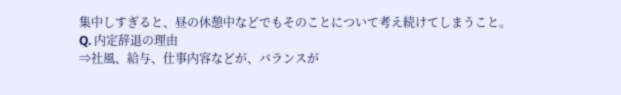集中しすぎると、昼の休憩中などでもそのことについて考え続けてしまうこと。
Q. 内定辞退の理由
⇒社風、給与、仕事内容などが、バランスが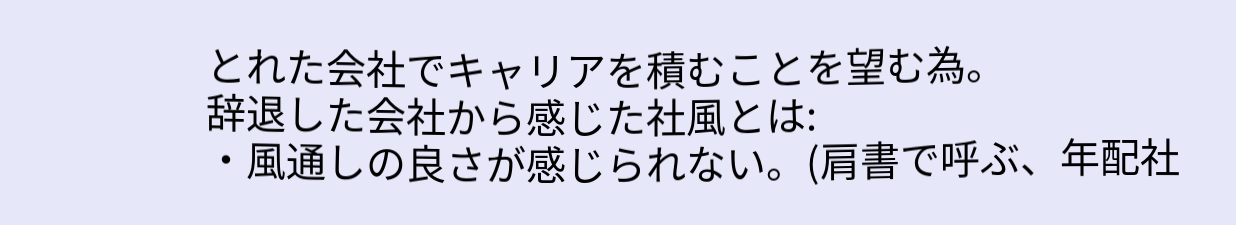とれた会社でキャリアを積むことを望む為。
辞退した会社から感じた社風とは:
・風通しの良さが感じられない。(肩書で呼ぶ、年配社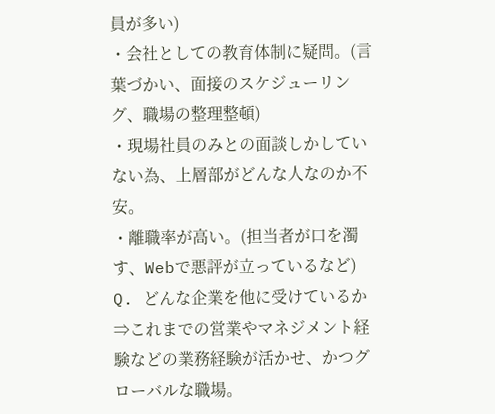員が多い)
・会社としての教育体制に疑問。(言葉づかい、面接のスケジューリング、職場の整理整頓)
・現場社員のみとの面談しかしていない為、上層部がどんな人なのか不安。
・離職率が高い。(担当者が口を濁す、Webで悪評が立っているなど)
Q. どんな企業を他に受けているか
⇒これまでの営業やマネジメント経験などの業務経験が活かせ、かつグローバルな職場。